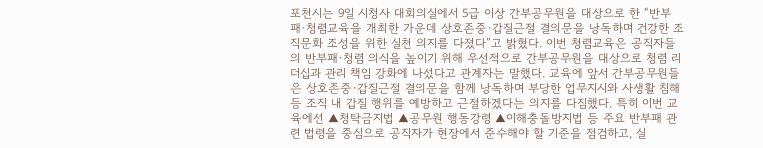포천시는 9일 시청사 대회의실에서 5급 이상 간부공무원을 대상으로 한 “반부패·청렴교육을 개최한 가운데 상호존중·갑질근절 결의문을 낭독하며 건강한 조직문화 조성을 위한 실천 의지를 다졌다”고 밝혔다. 이번 청렴교육은 공직자들의 반부패·청렴 의식을 높이기 위해 우선적으로 간부공무원을 대상으로 청렴 리더십과 관리 책임 강화에 나섰다고 관계자는 말했다. 교육에 앞서 간부공무원들은 상호존중·갑질근절 결의문을 함께 낭독하며 부당한 업무지시와 사생활 침해 등 조직 내 갑질 행위를 예방하고 근절하겠다는 의지를 다짐했다. 특히 이번 교육에선 ▲청탁금지법 ▲공무원 행동강령 ▲이해충돌방지법 등 주요 반부패 관련 법령을 중심으로 공직자가 현장에서 준수해야 할 기준을 점검하고, 실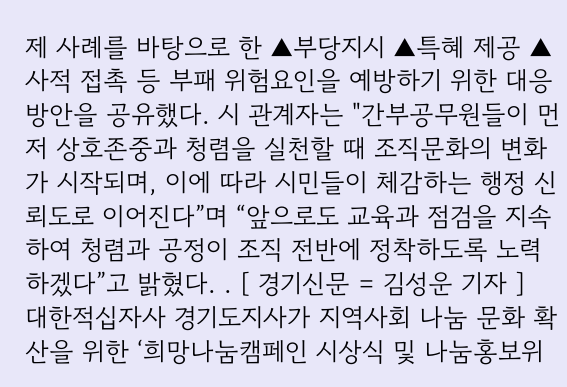제 사례를 바탕으로 한 ▲부당지시 ▲특혜 제공 ▲사적 접촉 등 부패 위험요인을 예방하기 위한 대응 방안을 공유했다. 시 관계자는 "간부공무원들이 먼저 상호존중과 청렴을 실천할 때 조직문화의 변화가 시작되며, 이에 따라 시민들이 체감하는 행정 신뢰도로 이어진다”며 “앞으로도 교육과 점검을 지속하여 청렴과 공정이 조직 전반에 정착하도록 노력하겠다”고 밝혔다. . [ 경기신문 = 김성운 기자 ]
대한적십자사 경기도지사가 지역사회 나눔 문화 확산을 위한 ‘희망나눔캠페인 시상식 및 나눔홍보위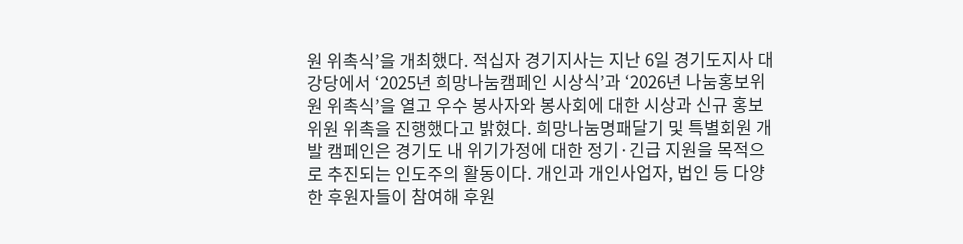원 위촉식’을 개최했다. 적십자 경기지사는 지난 6일 경기도지사 대강당에서 ‘2025년 희망나눔캠페인 시상식’과 ‘2026년 나눔홍보위원 위촉식’을 열고 우수 봉사자와 봉사회에 대한 시상과 신규 홍보위원 위촉을 진행했다고 밝혔다. 희망나눔명패달기 및 특별회원 개발 캠페인은 경기도 내 위기가정에 대한 정기·긴급 지원을 목적으로 추진되는 인도주의 활동이다. 개인과 개인사업자, 법인 등 다양한 후원자들이 참여해 후원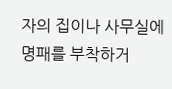자의 집이나 사무실에 명패를 부착하거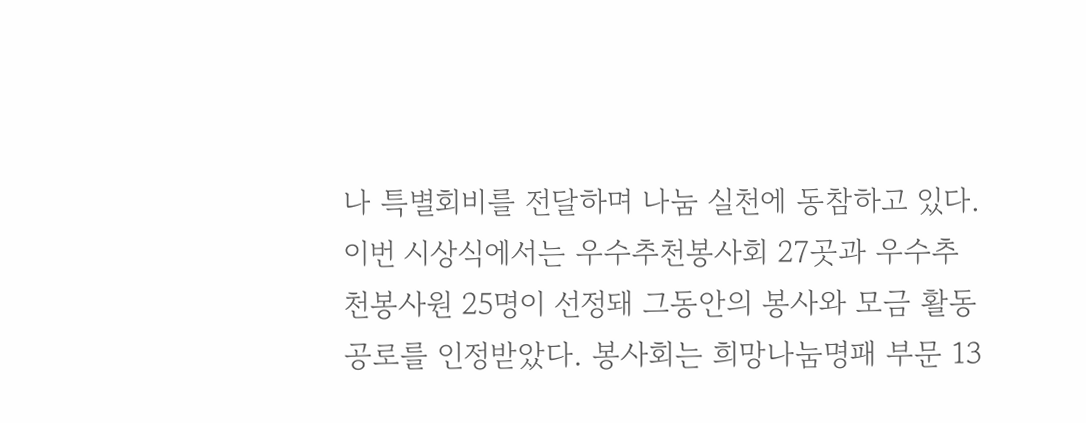나 특별회비를 전달하며 나눔 실천에 동참하고 있다. 이번 시상식에서는 우수추천봉사회 27곳과 우수추천봉사원 25명이 선정돼 그동안의 봉사와 모금 활동 공로를 인정받았다. 봉사회는 희망나눔명패 부문 13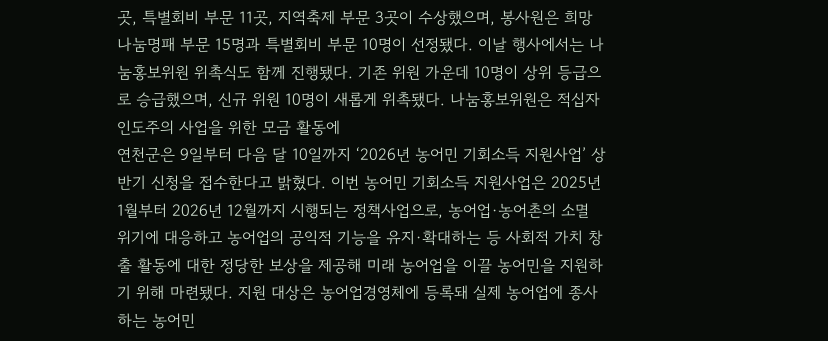곳, 특별회비 부문 11곳, 지역축제 부문 3곳이 수상했으며, 봉사원은 희망나눔명패 부문 15명과 특별회비 부문 10명이 선정됐다. 이날 행사에서는 나눔홍보위원 위촉식도 함께 진행됐다. 기존 위원 가운데 10명이 상위 등급으로 승급했으며, 신규 위원 10명이 새롭게 위촉됐다. 나눔홍보위원은 적십자 인도주의 사업을 위한 모금 활동에
연천군은 9일부터 다음 달 10일까지 ‘2026년 농어민 기회소득 지원사업’ 상반기 신청을 접수한다고 밝혔다. 이번 농어민 기회소득 지원사업은 2025년 1월부터 2026년 12월까지 시행되는 정책사업으로, 농어업·농어촌의 소멸 위기에 대응하고 농어업의 공익적 기능을 유지·확대하는 등 사회적 가치 창출 활동에 대한 정당한 보상을 제공해 미래 농어업을 이끌 농어민을 지원하기 위해 마련됐다. 지원 대상은 농어업경영체에 등록돼 실제 농어업에 종사하는 농어민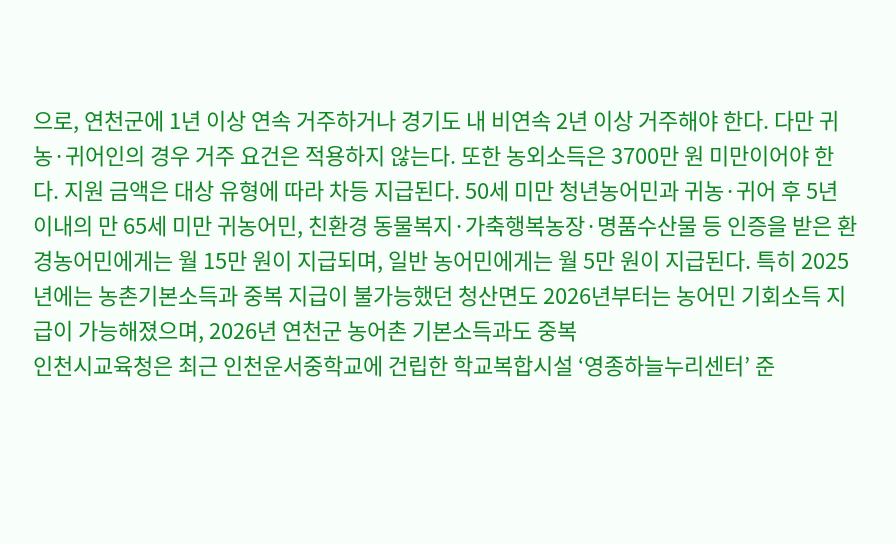으로, 연천군에 1년 이상 연속 거주하거나 경기도 내 비연속 2년 이상 거주해야 한다. 다만 귀농·귀어인의 경우 거주 요건은 적용하지 않는다. 또한 농외소득은 3700만 원 미만이어야 한다. 지원 금액은 대상 유형에 따라 차등 지급된다. 50세 미만 청년농어민과 귀농·귀어 후 5년 이내의 만 65세 미만 귀농어민, 친환경 동물복지·가축행복농장·명품수산물 등 인증을 받은 환경농어민에게는 월 15만 원이 지급되며, 일반 농어민에게는 월 5만 원이 지급된다. 특히 2025년에는 농촌기본소득과 중복 지급이 불가능했던 청산면도 2026년부터는 농어민 기회소득 지급이 가능해졌으며, 2026년 연천군 농어촌 기본소득과도 중복
인천시교육청은 최근 인천운서중학교에 건립한 학교복합시설 ‘영종하늘누리센터’ 준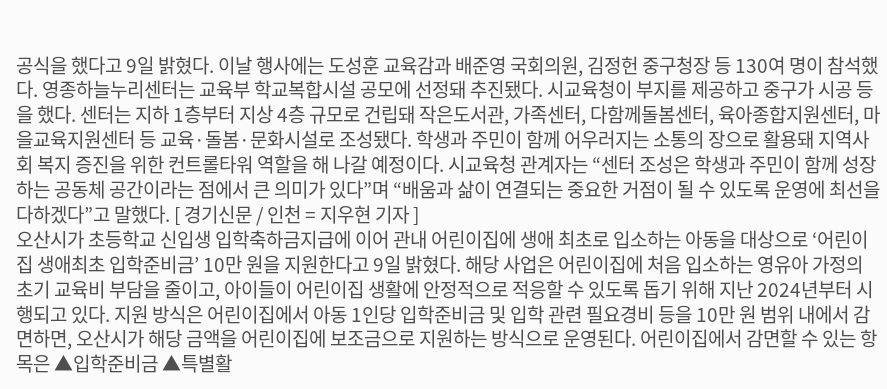공식을 했다고 9일 밝혔다. 이날 행사에는 도성훈 교육감과 배준영 국회의원, 김정헌 중구청장 등 130여 명이 참석했다. 영종하늘누리센터는 교육부 학교복합시설 공모에 선정돼 추진됐다. 시교육청이 부지를 제공하고 중구가 시공 등을 했다. 센터는 지하 1층부터 지상 4층 규모로 건립돼 작은도서관, 가족센터, 다함께돌봄센터, 육아종합지원센터, 마을교육지원센터 등 교육·돌봄·문화시설로 조성됐다. 학생과 주민이 함께 어우러지는 소통의 장으로 활용돼 지역사회 복지 증진을 위한 컨트롤타워 역할을 해 나갈 예정이다. 시교육청 관계자는 “센터 조성은 학생과 주민이 함께 성장하는 공동체 공간이라는 점에서 큰 의미가 있다”며 “배움과 삶이 연결되는 중요한 거점이 될 수 있도록 운영에 최선을 다하겠다”고 말했다. [ 경기신문 / 인천 = 지우현 기자 ]
오산시가 초등학교 신입생 입학축하금지급에 이어 관내 어린이집에 생애 최초로 입소하는 아동을 대상으로 ‘어린이집 생애최초 입학준비금’ 10만 원을 지원한다고 9일 밝혔다. 해당 사업은 어린이집에 처음 입소하는 영유아 가정의 초기 교육비 부담을 줄이고, 아이들이 어린이집 생활에 안정적으로 적응할 수 있도록 돕기 위해 지난 2024년부터 시행되고 있다. 지원 방식은 어린이집에서 아동 1인당 입학준비금 및 입학 관련 필요경비 등을 10만 원 범위 내에서 감면하면, 오산시가 해당 금액을 어린이집에 보조금으로 지원하는 방식으로 운영된다. 어린이집에서 감면할 수 있는 항목은 ▲입학준비금 ▲특별활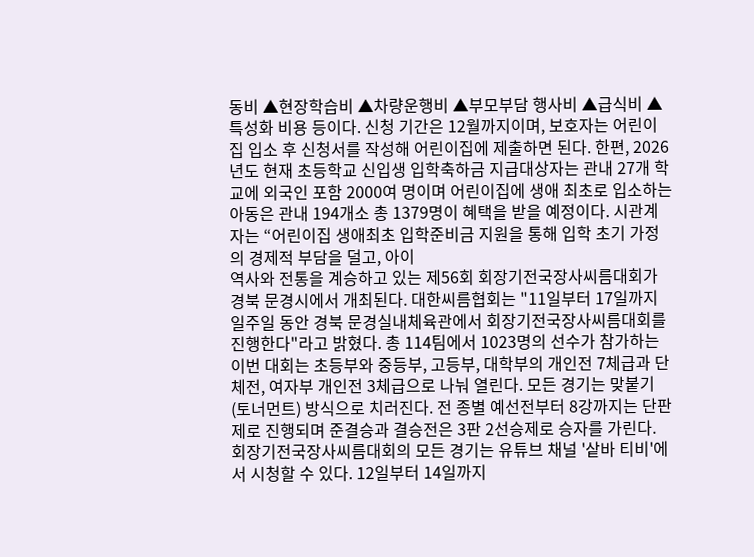동비 ▲현장학습비 ▲차량운행비 ▲부모부담 행사비 ▲급식비 ▲특성화 비용 등이다. 신청 기간은 12월까지이며, 보호자는 어린이집 입소 후 신청서를 작성해 어린이집에 제출하면 된다. 한편, 2026년도 현재 초등학교 신입생 입학축하금 지급대상자는 관내 27개 학교에 외국인 포함 2000여 명이며 어린이집에 생애 최초로 입소하는 아동은 관내 194개소 총 1379명이 혜택을 받을 예정이다. 시관계자는 “어린이집 생애최초 입학준비금 지원을 통해 입학 초기 가정의 경제적 부담을 덜고, 아이
역사와 전통을 계승하고 있는 제56회 회장기전국장사씨름대회가 경북 문경시에서 개최된다. 대한씨름협회는 "11일부터 17일까지 일주일 동안 경북 문경실내체육관에서 회장기전국장사씨름대회를 진행한다"라고 밝혔다. 총 114팀에서 1023명의 선수가 참가하는 이번 대회는 초등부와 중등부, 고등부, 대학부의 개인전 7체급과 단체전, 여자부 개인전 3체급으로 나눠 열린다. 모든 경기는 맞붙기(토너먼트) 방식으로 치러진다. 전 종별 예선전부터 8강까지는 단판제로 진행되며 준결승과 결승전은 3판 2선승제로 승자를 가린다. 회장기전국장사씨름대회의 모든 경기는 유튜브 채널 '샅바 티비'에서 시청할 수 있다. 12일부터 14일까지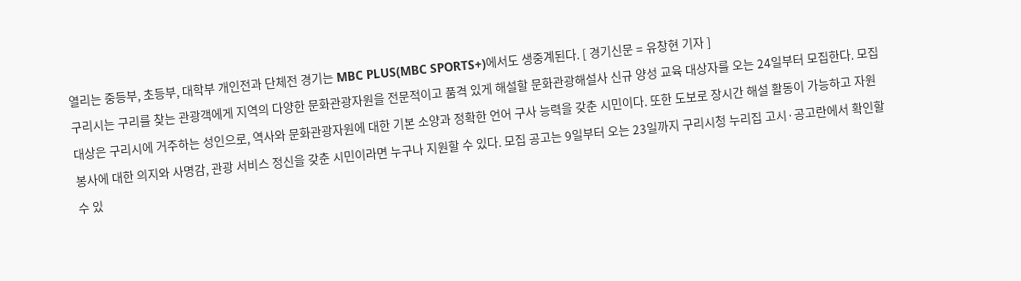열리는 중등부, 초등부, 대학부 개인전과 단체전 경기는 MBC PLUS(MBC SPORTS+)에서도 생중계된다. [ 경기신문 = 유창현 기자 ]
구리시는 구리를 찾는 관광객에게 지역의 다양한 문화관광자원을 전문적이고 품격 있게 해설할 문화관광해설사 신규 양성 교육 대상자를 오는 24일부터 모집한다. 모집 대상은 구리시에 거주하는 성인으로, 역사와 문화관광자원에 대한 기본 소양과 정확한 언어 구사 능력을 갖춘 시민이다. 또한 도보로 장시간 해설 활동이 가능하고 자원봉사에 대한 의지와 사명감, 관광 서비스 정신을 갖춘 시민이라면 누구나 지원할 수 있다. 모집 공고는 9일부터 오는 23일까지 구리시청 누리집 고시·공고란에서 확인할 수 있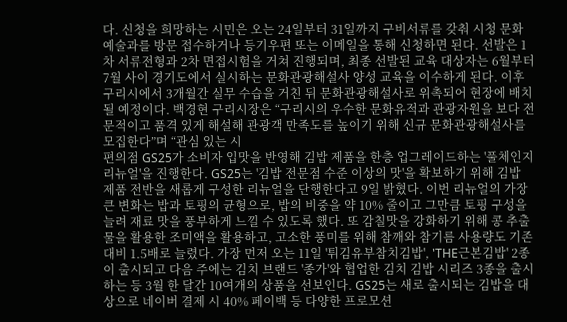다. 신청을 희망하는 시민은 오는 24일부터 31일까지 구비서류를 갖춰 시청 문화예술과를 방문 접수하거나 등기우편 또는 이메일을 통해 신청하면 된다. 선발은 1차 서류전형과 2차 면접시험을 거쳐 진행되며, 최종 선발된 교육 대상자는 6월부터 7월 사이 경기도에서 실시하는 문화관광해설사 양성 교육을 이수하게 된다. 이후 구리시에서 3개월간 실무 수습을 거친 뒤 문화관광해설사로 위촉되어 현장에 배치될 예정이다. 백경현 구리시장은 “구리시의 우수한 문화유적과 관광자원을 보다 전문적이고 품격 있게 해설해 관광객 만족도를 높이기 위해 신규 문화관광해설사를 모집한다”며 “관심 있는 시
편의점 GS25가 소비자 입맛을 반영해 김밥 제품을 한층 업그레이드하는 '풀체인지 리뉴얼'을 진행한다. GS25는 '김밥 전문점 수준 이상의 맛'을 확보하기 위해 김밥 제품 전반을 새롭게 구성한 리뉴얼을 단행한다고 9일 밝혔다. 이번 리뉴얼의 가장 큰 변화는 밥과 토핑의 균형으로, 밥의 비중을 약 10% 줄이고 그만큼 토핑 구성을 늘려 재료 맛을 풍부하게 느낄 수 있도록 했다. 또 감칠맛을 강화하기 위해 콩 추출물을 활용한 조미액을 활용하고, 고소한 풍미를 위해 참깨와 참기름 사용량도 기존 대비 1.5배로 늘렸다. 가장 먼저 오는 11일 '튀김유부참치김밥', 'THE근본김밥' 2종이 출시되고 다음 주에는 김치 브랜드 '종가'와 협업한 김치 김밥 시리즈 3종을 출시하는 등 3월 한 달간 10여개의 상품을 선보인다. GS25는 새로 출시되는 김밥을 대상으로 네이버 결제 시 40% 페이백 등 다양한 프로모션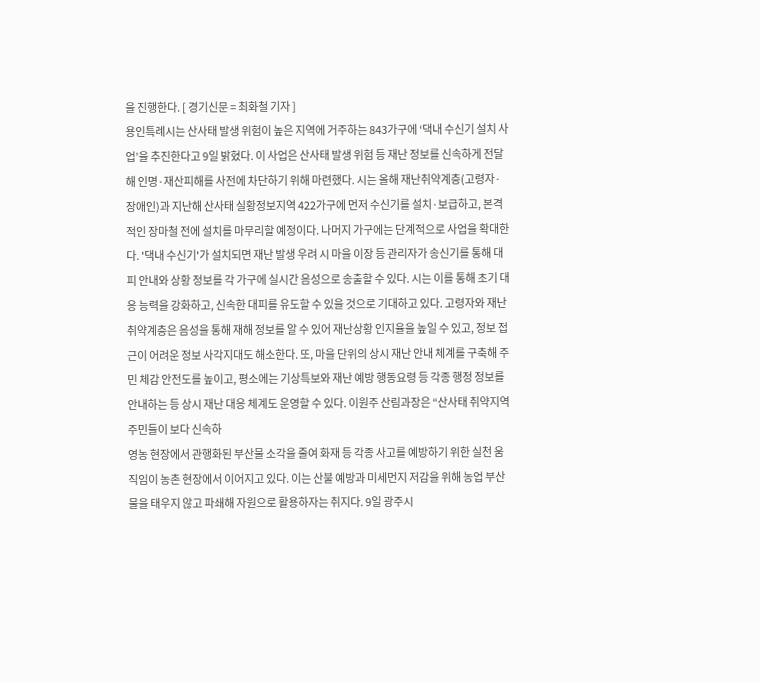을 진행한다. [ 경기신문 = 최화철 기자 ]
용인특례시는 산사태 발생 위험이 높은 지역에 거주하는 843가구에 ‘댁내 수신기 설치 사업’을 추진한다고 9일 밝혔다. 이 사업은 산사태 발생 위험 등 재난 정보를 신속하게 전달해 인명·재산피해를 사전에 차단하기 위해 마련했다. 시는 올해 재난취약계층(고령자·장애인)과 지난해 산사태 실황정보지역 422가구에 먼저 수신기를 설치·보급하고, 본격적인 장마철 전에 설치를 마무리할 예정이다. 나머지 가구에는 단계적으로 사업을 확대한다. '댁내 수신기'가 설치되면 재난 발생 우려 시 마을 이장 등 관리자가 송신기를 통해 대피 안내와 상황 정보를 각 가구에 실시간 음성으로 송출할 수 있다. 시는 이를 통해 초기 대응 능력을 강화하고, 신속한 대피를 유도할 수 있을 것으로 기대하고 있다. 고령자와 재난취약계층은 음성을 통해 재해 정보를 알 수 있어 재난상황 인지율을 높일 수 있고, 정보 접근이 어려운 정보 사각지대도 해소한다. 또, 마을 단위의 상시 재난 안내 체계를 구축해 주민 체감 안전도를 높이고, 평소에는 기상특보와 재난 예방 행동요령 등 각종 행정 정보를 안내하는 등 상시 재난 대응 체계도 운영할 수 있다. 이원주 산림과장은 “산사태 취약지역 주민들이 보다 신속하
영농 현장에서 관행화된 부산물 소각을 줄여 화재 등 각종 사고를 예방하기 위한 실천 움직임이 농촌 현장에서 이어지고 있다. 이는 산불 예방과 미세먼지 저감을 위해 농업 부산물을 태우지 않고 파쇄해 자원으로 활용하자는 취지다. 9일 광주시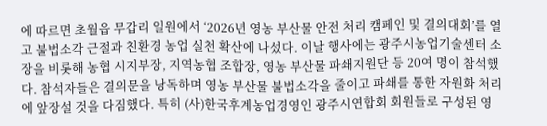에 따르면 초월읍 무갑리 일원에서 ‘2026년 영농 부산물 안전 처리 캠페인 및 결의대회’를 열고 불법소각 근절과 친환경 농업 실천 확산에 나섰다. 이날 행사에는 광주시농업기술센터 소장을 비롯해 농협 시지부장, 지역농협 조합장, 영농 부산물 파쇄지원단 등 20여 명이 참석했다. 참석자들은 결의문을 낭독하며 영농 부산물 불법소각을 줄이고 파쇄를 통한 자원화 처리에 앞장설 것을 다짐했다. 특히 (사)한국후계농업경영인 광주시연합회 회원들로 구성된 영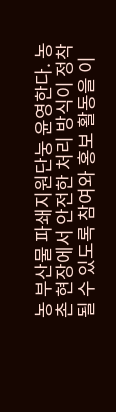농 부산물 파쇄지원단눙 윤영한다. 농촌 현장에서 안전한 처리 방식이 정착될 수 있도록 참여와 홍보 활동을 이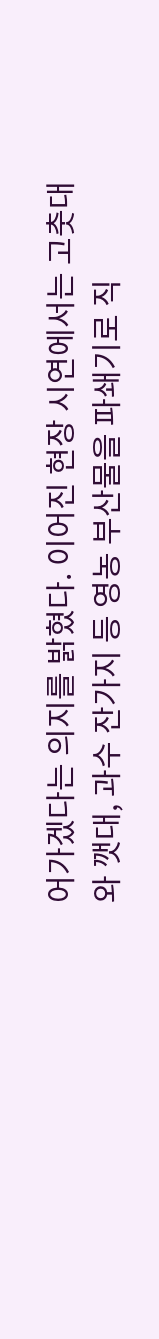어가겠다는 의지를 밝혔다. 이어진 현장 시연에서는 고춧대와 깻대, 과수 잔가지 등 영농 부산물을 파쇄기로 직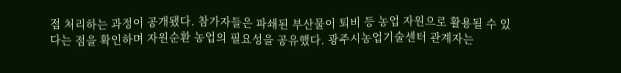접 처리하는 과정이 공개됐다. 참가자들은 파쇄된 부산물이 퇴비 등 농업 자원으로 활용될 수 있다는 점을 확인하며 자원순환 농업의 필요성을 공유했다. 광주시농업기술센터 관계자는